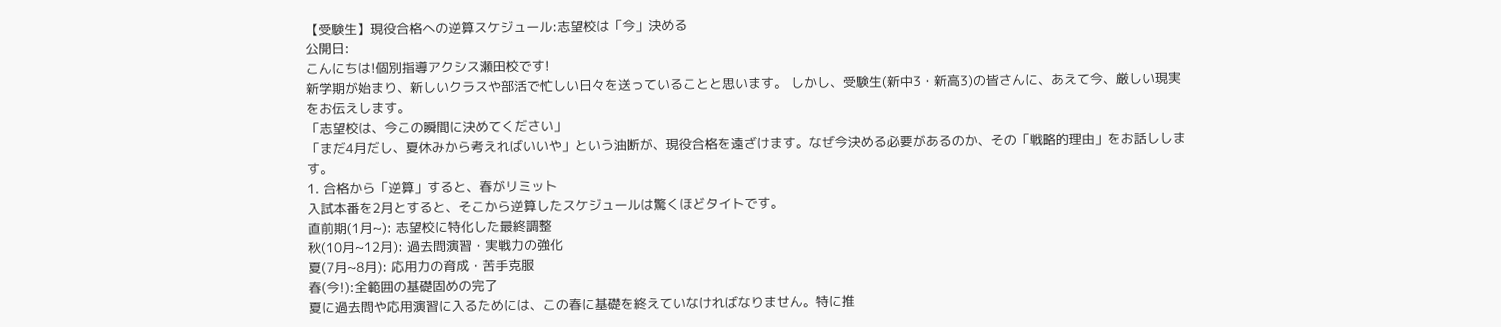【受験生】現役合格への逆算スケジュール:志望校は「今」決める
公開日:
こんにちは!個別指導アクシス瀬田校です!
新学期が始まり、新しいクラスや部活で忙しい日々を送っていることと思います。 しかし、受験生(新中3・新高3)の皆さんに、あえて今、厳しい現実をお伝えします。
「志望校は、今この瞬間に決めてください」
「まだ4月だし、夏休みから考えればいいや」という油断が、現役合格を遠ざけます。なぜ今決める必要があるのか、その「戦略的理由」をお話しします。
1. 合格から「逆算」すると、春がリミット
入試本番を2月とすると、そこから逆算したスケジュールは驚くほどタイトです。
直前期(1月~): 志望校に特化した最終調整
秋(10月~12月): 過去問演習・実戦力の強化
夏(7月~8月): 応用力の育成・苦手克服
春(今!):全範囲の基礎固めの完了
夏に過去問や応用演習に入るためには、この春に基礎を終えていなければなりません。特に推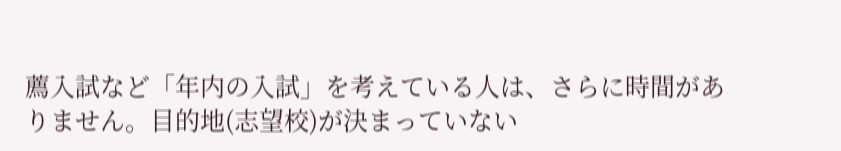薦入試など「年内の入試」を考えている人は、さらに時間がありません。目的地(志望校)が決まっていない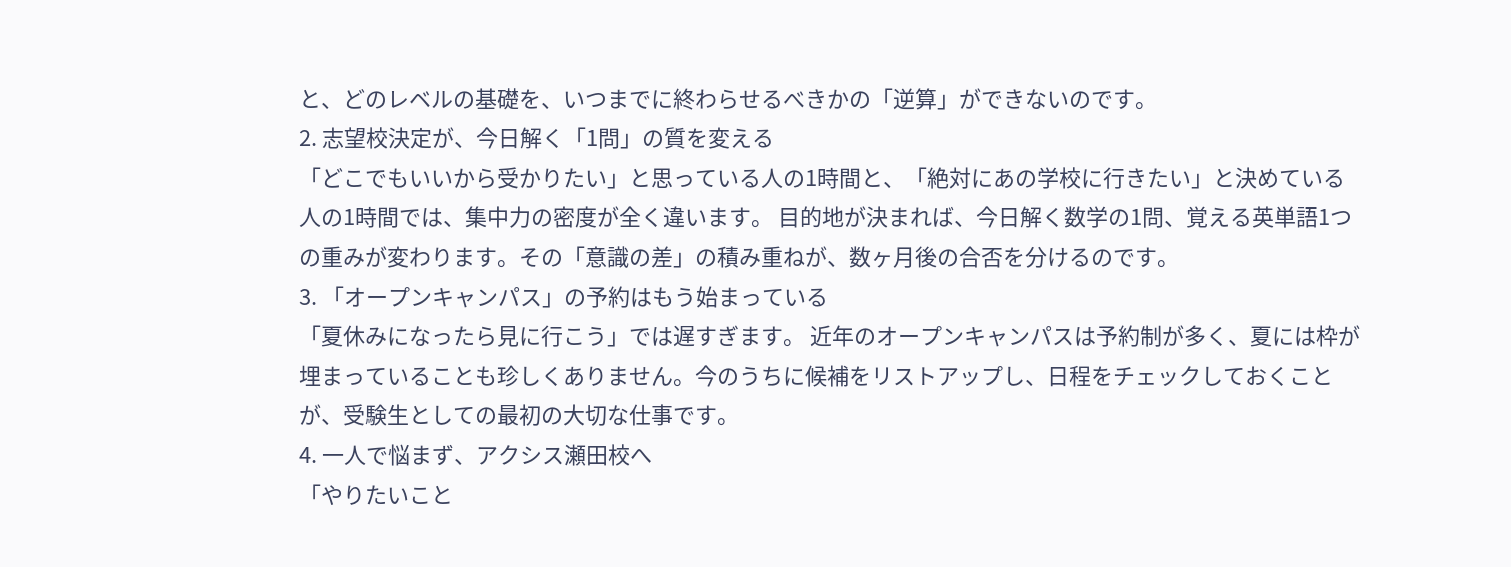と、どのレベルの基礎を、いつまでに終わらせるべきかの「逆算」ができないのです。
2. 志望校決定が、今日解く「1問」の質を変える
「どこでもいいから受かりたい」と思っている人の1時間と、「絶対にあの学校に行きたい」と決めている人の1時間では、集中力の密度が全く違います。 目的地が決まれば、今日解く数学の1問、覚える英単語1つの重みが変わります。その「意識の差」の積み重ねが、数ヶ月後の合否を分けるのです。
3. 「オープンキャンパス」の予約はもう始まっている
「夏休みになったら見に行こう」では遅すぎます。 近年のオープンキャンパスは予約制が多く、夏には枠が埋まっていることも珍しくありません。今のうちに候補をリストアップし、日程をチェックしておくことが、受験生としての最初の大切な仕事です。
4. 一人で悩まず、アクシス瀬田校へ
「やりたいこと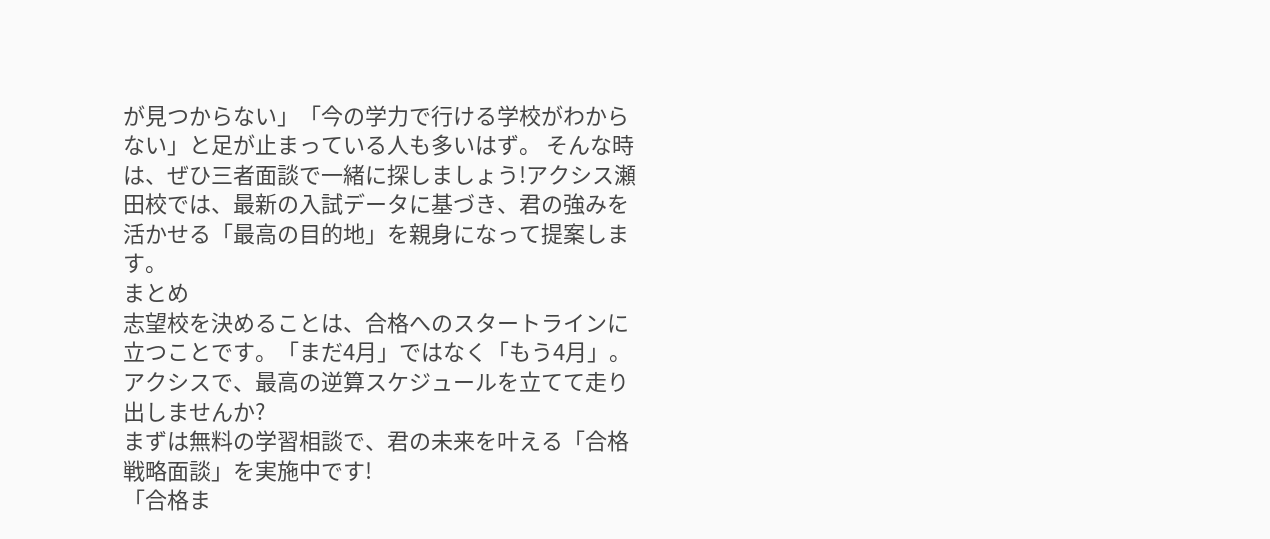が見つからない」「今の学力で行ける学校がわからない」と足が止まっている人も多いはず。 そんな時は、ぜひ三者面談で一緒に探しましょう!アクシス瀬田校では、最新の入試データに基づき、君の強みを活かせる「最高の目的地」を親身になって提案します。
まとめ
志望校を決めることは、合格へのスタートラインに立つことです。「まだ4月」ではなく「もう4月」。アクシスで、最高の逆算スケジュールを立てて走り出しませんか?
まずは無料の学習相談で、君の未来を叶える「合格戦略面談」を実施中です!
「合格ま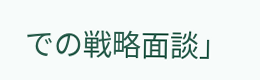での戦略面談」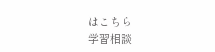はこちら
学習相談